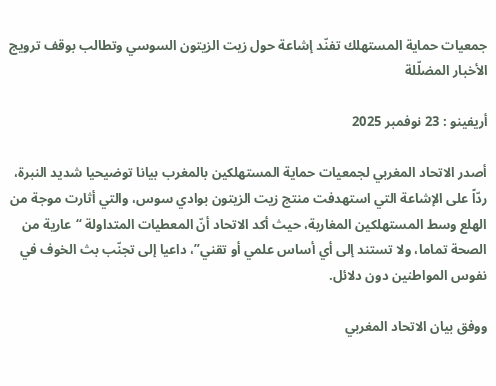جمعيات حماية المستهلك تفنّد إشاعة حول زيت الزيتون السوسي وتطالب بوقف ترويج الأخبار المضلّلة

أريفينو : 23 نوفمبر 2025

أصدر الاتحاد المغربي لجمعيات حماية المستهلكين بالمغرب بيانا توضيحيا شديد النبرة، ردّاً على الإشاعة التي استهدفت منتج زيت الزيتون بوادي سوس، والتي أثارت موجة من الهلع وسط المستهلكين المغاربة، حيث أكد الاتحاد أنّ المعطيات المتداولة “عارية من الصحة تماما، ولا تستند إلى أي أساس علمي أو تقني”، داعيا إلى تجنّب بث الخوف في نفوس المواطنين دون دلائل.

ووفق بيان الاتحاد المغربي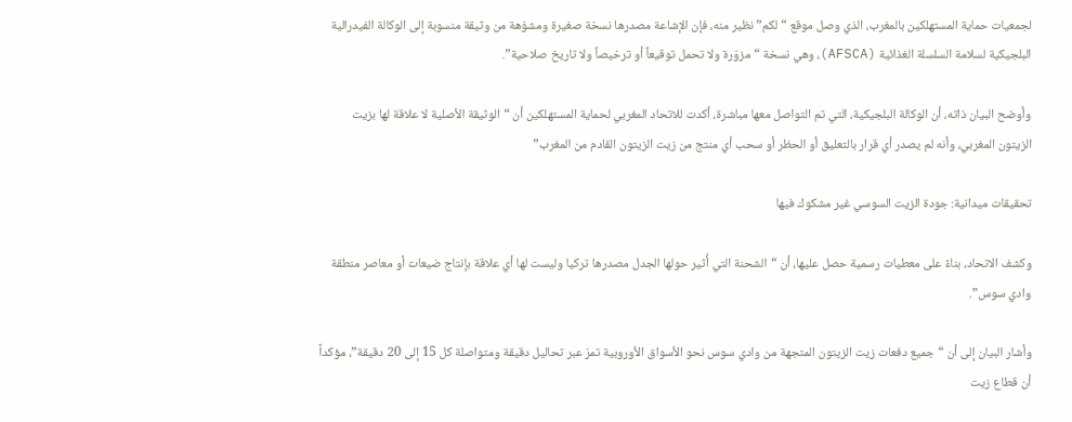لجمعيات حماية المستهلكين بالمغرب، الذي وصل موقع “لكم” نظير منه، فإن الإشاعة مصدرها نسخة صغيرة ومشوّهة من وثيقة منسوبة إلى الوكالة الفيدرالية البلجيكية لسلامة السلسلة الغذائية (AFSCA)، وهي نسخة “مزوّرة ولا تحمل توقيعاً أو ترخيصاً ولا تاريخ صلاحية”.

وأوضح البيان ذاته، أن الوكالة البلجيكية، التي تم التواصل معها مباشرة، أكدت للاتحاد المغربي لحماية المستهلكين أن “الوثيقة الأصلية لا علاقة لها بزيت الزيتون المغربي، وأنه لم يصدر أي قرار بالتعليق أو الحظر أو سحب أي منتج من زيت الزيتون القادم من المغرب”

تحقيقات ميدانية: جودة الزيت السوسي غير مشكوك فيها

وكشف الاتحاد، بناءً على معطيات رسمية حصل عليها، أن “الشحنة التي أُثير حولها الجدل مصدرها تركيا وليست لها أي علاقة بإنتاج ضيعات أو معاصر منطقة وادي سوس”.

وأشار البيان إلى أن “جميع دفعات زيت الزيتون المتجهة من وادي سوس نحو الأسواق الأوروبية تمرّ عبر تحاليل دقيقة ومتواصلة كل 15 إلى 20 دقيقة”، مؤكداً أن قطاع زيت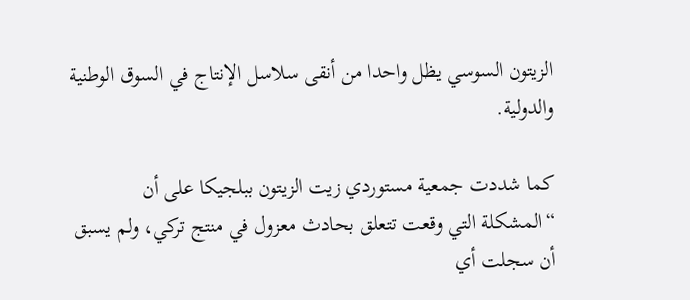الزيتون السوسي يظل واحدا من أنقى سلاسل الإنتاج في السوق الوطنية والدولية.

كما شددت جمعية مستوردي زيت الزيتون ببلجيكا على أن “المشكلة التي وقعت تتعلق بحادث معزول في منتج تركي، ولم يسبق أن سجلت أي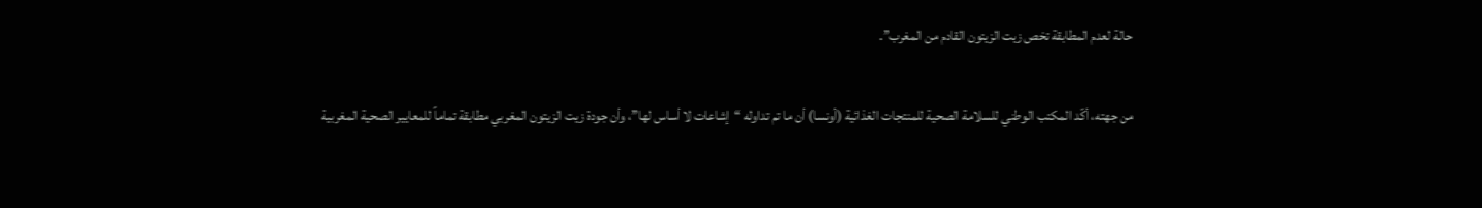حالة لعدم المطابقة تخص زيت الزيتون القادم من المغرب”.

من جهته، أكّد المكتب الوطني للسلامة الصحية للمنتجات الغذائية (أونسا) أن ما تم تداوله “إشاعات لا أساس لها”، وأن جودة زيت الزيتون المغربي مطابقة تماماً للمعايير الصحية المغربية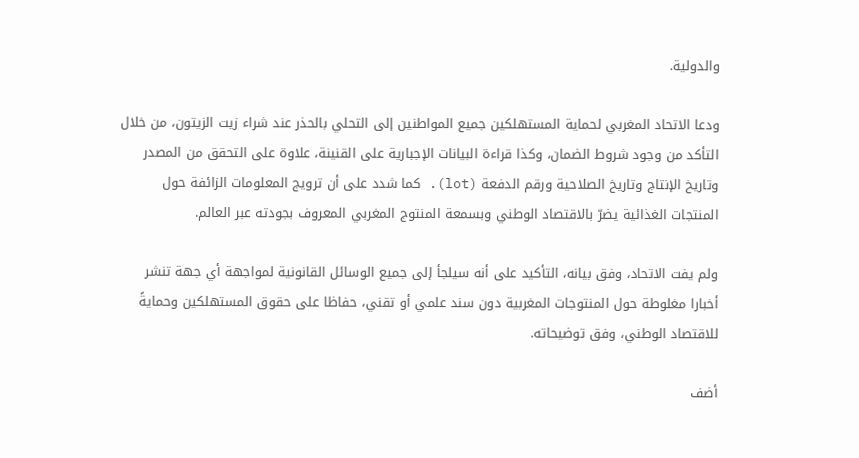والدولية.

ودعا الاتحاد المغربي لحماية المستهلكين جميع المواطنين إلى التحلي بالحذر عند شراء زيت الزيتون، من خلال التأكد من وجود شروط الضمان، وكذا قراءة البيانات الإجبارية على القنينة، علاوة على التحقق من المصدر وتاريخ الإنتاج وتاريخ الصلاحية ورقم الدفعة (lot). كما شدد على أن ترويج المعلومات الزائفة حول المنتجات الغذائية يضرّ بالاقتصاد الوطني وبسمعة المنتوج المغربي المعروف بجودته عبر العالم.

ولم يفت الاتحاد، وفق بيانه، التأكيد على أنه سيلجأ إلى جميع الوسائل القانونية لمواجهة أي جهة تنشر أخبارا مغلوطة حول المنتوجات المغربية دون سند علمي أو تقني، حفاظا على حقوق المستهلكين وحمايةً للاقتصاد الوطني، وفق توضيحاته.

أضف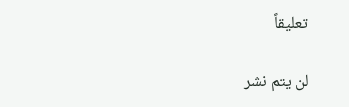تعليقاً

لن يتم نشر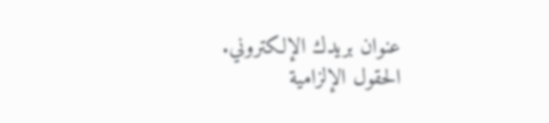عنوان بريدك الإلكتروني. الحقول الإلزامية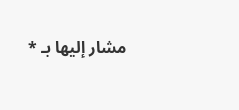مشار إليها بـ *